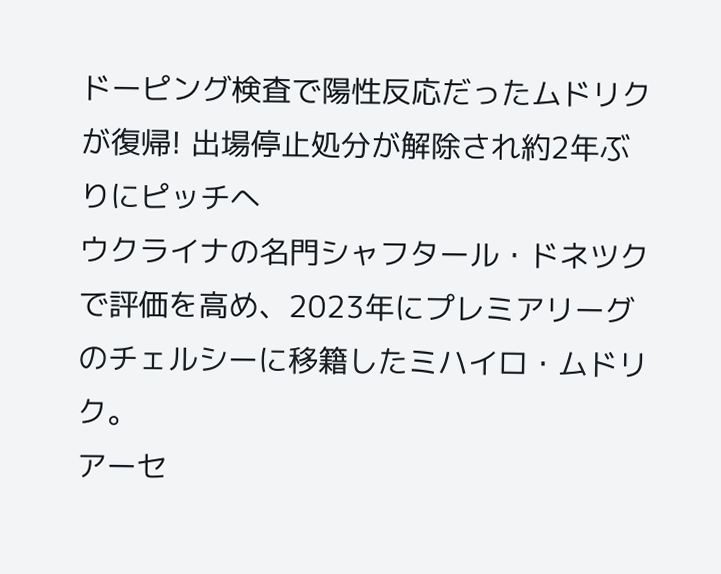ドーピング検査で陽性反応だったムドリクが復帰! 出場停止処分が解除され約2年ぶりにピッチへ
ウクライナの名門シャフタール・ドネツクで評価を高め、2023年にプレミアリーグのチェルシーに移籍したミハイロ・ムドリク。
アーセ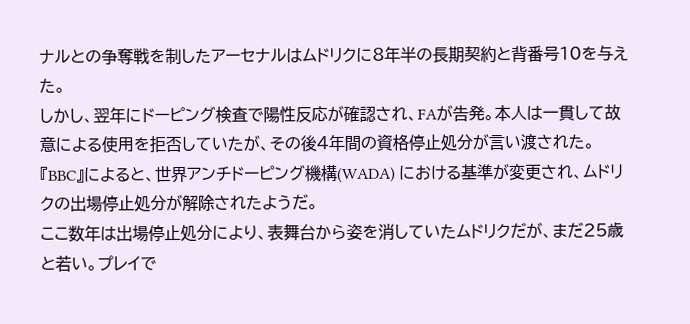ナルとの争奪戦を制したアーセナルはムドリクに8年半の長期契約と背番号10を与えた。
しかし、翌年にドーピング検査で陽性反応が確認され、FAが告発。本人は一貫して故意による使用を拒否していたが、その後4年間の資格停止処分が言い渡された。
『BBC』によると、世界アンチドーピング機構(WADA) における基準が変更され、ムドリクの出場停止処分が解除されたようだ。
ここ数年は出場停止処分により、表舞台から姿を消していたムドリクだが、まだ25歳と若い。プレイで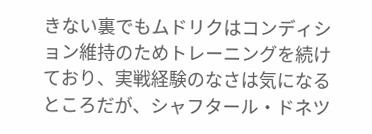きない裏でもムドリクはコンディション維持のためトレーニングを続けており、実戦経験のなさは気になるところだが、シャフタール・ドネツ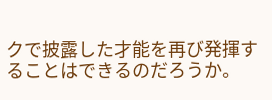クで披露した才能を再び発揮することはできるのだろうか。